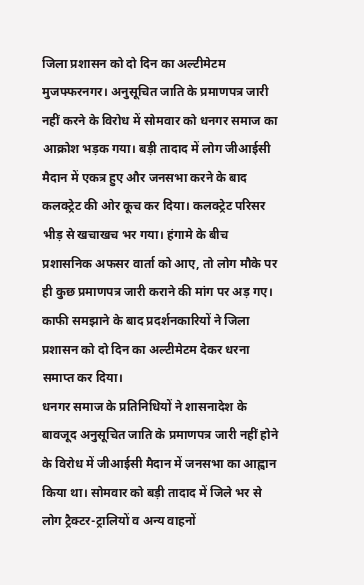जिला प्रशासन को दो दिन का अल्टीमेटम
मुजफ्फरनगर। अनुसूचित जाति के प्रमाणपत्र जारी नहीं करने के विरोध में सोमवार को धनगर समाज का आक्रोश भड़क गया। बड़ी तादाद में लोग जीआईसी मैदान में एकत्र हुए और जनसभा करने के बाद कलक्ट्रेट की ओर कूच कर दिया। कलक्ट्रेट परिसर भीड़ से खचाखच भर गया। हंगामे के बीच प्रशासनिक अफसर वार्ता को आए, तो लोग मौके पर ही कुछ प्रमाणपत्र जारी कराने की मांग पर अड़ गए। काफी समझाने के बाद प्रदर्शनकारियों ने जिला प्रशासन को दो दिन का अल्टीमेटम देकर धरना समाप्त कर दिया।
धनगर समाज के प्रतिनिधियों ने शासनादेश के बावजूद अनुसूचित जाति के प्रमाणपत्र जारी नहीं होने के विरोध में जीआईसी मैदान में जनसभा का आह्वान किया था। सोमवार को बड़ी तादाद में जिले भर से लोग ट्रैक्टर-ट्रालियों व अन्य वाहनों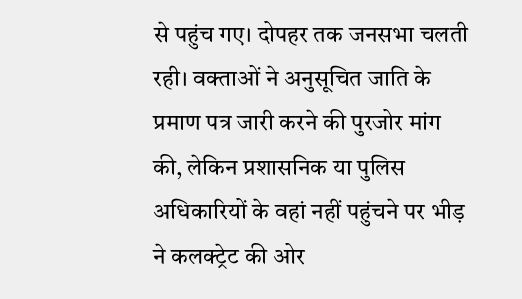से पहुंच गए। दोपहर तक जनसभा चलती रही। वक्ताओं ने अनुसूचित जाति के प्रमाण पत्र जारी करने की पुरजोर मांग की, लेकिन प्रशासनिक या पुलिस अधिकारियों के वहां नहीं पहुंचने पर भीड़ ने कलक्ट्रेट की ओर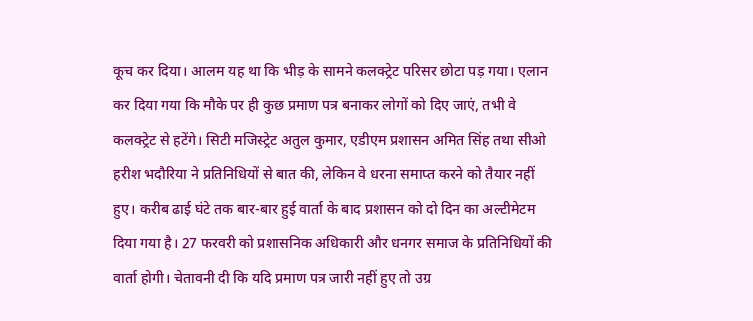कूच कर दिया। आलम यह था कि भीड़ के सामने कलक्ट्रेट परिसर छोटा पड़ गया। एलान कर दिया गया कि मौके पर ही कुछ प्रमाण पत्र बनाकर लोगों को दिए जाएं, तभी वे कलक्ट्रेट से हटेंगे। सिटी मजिस्ट्रेट अतुल कुमार, एडीएम प्रशासन अमित सिंह तथा सीओ हरीश भदौरिया ने प्रतिनिधियों से बात की, लेकिन वे धरना समाप्त करने को तैयार नहीं हुए। करीब ढाई घंटे तक बार-बार हुई वार्ता के बाद प्रशासन को दो दिन का अल्टीमेटम दिया गया है। 27 फरवरी को प्रशासनिक अधिकारी और धनगर समाज के प्रतिनिधियों की वार्ता होगी। चेतावनी दी कि यदि प्रमाण पत्र जारी नहीं हुए तो उग्र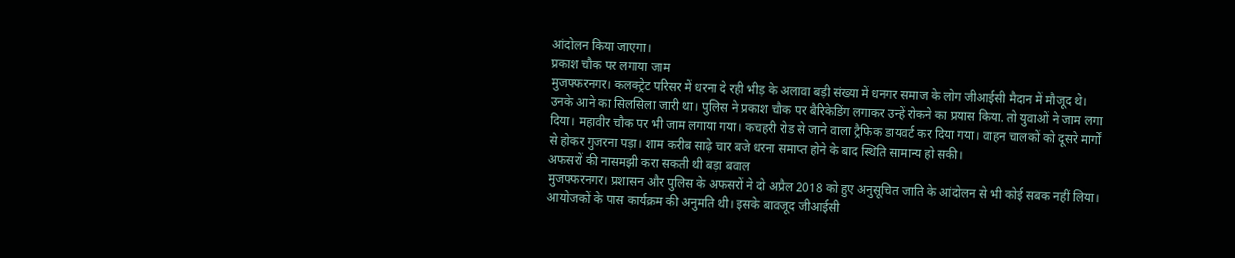आंदोलन किया जाएगा।
प्रकाश चौक पर लगाया जाम
मुजफ्फरनगर। कलक्ट्रेट परिसर में धरना दे रही भीड़ के अलावा बड़ी संख्या में धनगर समाज के लोग जीआईसी मैदान में मौजूद थे। उनके आने का सिलसिला जारी था। पुलिस ने प्रकाश चौक पर बैरिकेडिंग लगाकर उन्हें रोकने का प्रयास किया. तो युवाओं ने जाम लगा दिया। महावीर चौक पर भी जाम लगाया गया। कचहरी रोड से जाने वाला ट्रैफिक डायवर्ट कर दिया गया। वाहन चालकों को दूसरे मार्गों से होकर गुजरना पड़ा। शाम करीब साढ़े चार बजे धरना समाप्त होने के बाद स्थिति सामान्य हो सकी।
अफसरों की नासमझी करा सकती थी बड़ा बवाल
मुजफ्फरनगर। प्रशासन और पुलिस के अफसरों ने दो अप्रैल 2018 को हुए अनुसूचित जाति के आंदोलन से भी कोई सबक नहीं लिया। आयोजकों के पास कार्यक्रम की अनुमति थी। इसके बावजूद जीआईसी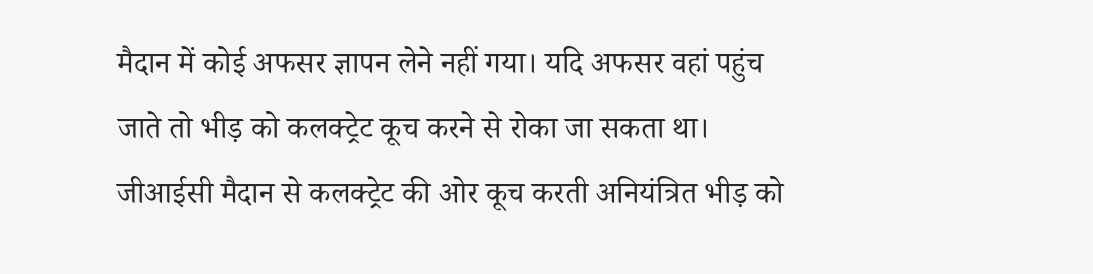मैदान में कोई अफसर ज्ञापन लेने नहीं गया। यदि अफसर वहां पहुंच जाते तो भीड़ को कलक्ट्रेट कूच करने से रोका जा सकता था। जीआईसी मैदान से कलक्ट्रेट की ओर कूच करती अनियंत्रित भीड़ को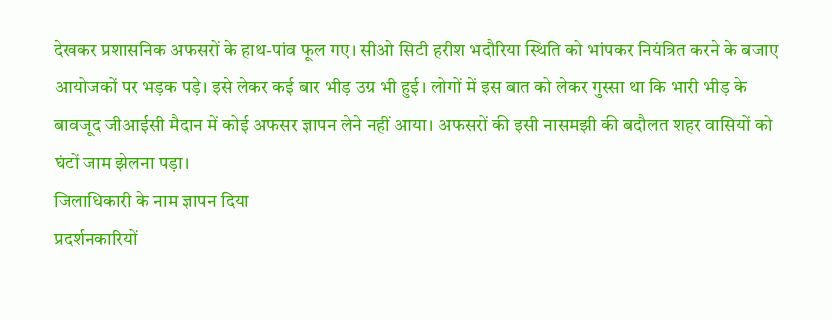देखकर प्रशासनिक अफसरों के हाथ-पांव फूल गए। सीओ सिटी हरीश भदौरिया स्थिति को भांपकर नियंत्रित करने के बजाए आयोजकों पर भड़क पड़े। इसे लेकर कई बार भीड़ उग्र भी हुई। लोगों में इस बात को लेकर गुस्सा था कि भारी भीड़ के बावजूद जीआईसी मैदान में कोई अफसर ज्ञापन लेने नहीं आया। अफसरों की इसी नासमझी की बदौलत शहर वासियों को घंटों जाम झेलना पड़ा।
जिलाधिकारी के नाम ज्ञापन दिया
प्रदर्शनकारियों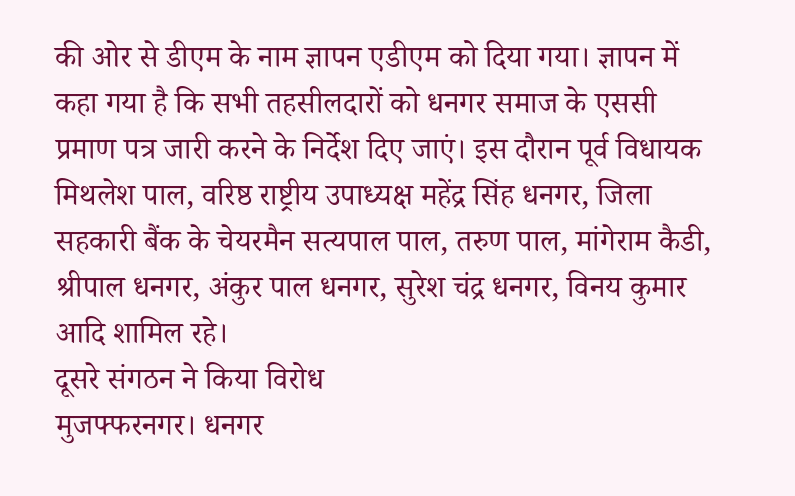की ओर से डीएम के नाम ज्ञापन एडीएम को दिया गया। ज्ञापन में कहा गया है कि सभी तहसीलदारों को धनगर समाज के एससी प्रमाण पत्र जारी करने के निर्देश दिए जाएं। इस दौरान पूर्व विधायक मिथलेश पाल, वरिष्ठ राष्ट्रीय उपाध्यक्ष महेंद्र सिंह धनगर, जिला सहकारी बैंक के चेयरमैन सत्यपाल पाल, तरुण पाल, मांगेराम कैडी, श्रीपाल धनगर, अंकुर पाल धनगर, सुरेश चंद्र धनगर, विनय कुमार आदि शामिल रहे।
दूसरे संगठन ने किया विरोध
मुजफ्फरनगर। धनगर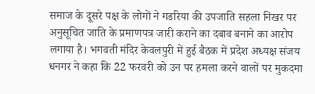समाज के दूसरे पक्ष के लोगों ने गडरिया की उपजाति सहला निखर पर अनुसूचित जाति के प्रमाणपत्र जारी कराने का दबाव बनाने का आरोप लगाया है। भगवती मंदिर केवलपुरी में हुई बैठक में प्रदेश अध्यक्ष संजय धनगर ने कहा कि 22 फरवरी को उन पर हमला करने वालों पर मुकदमा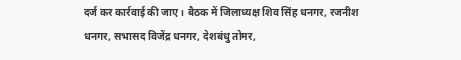दर्ज कर कार्रवाई की जाए। बैठक में जिलाध्यक्ष शिव सिंह धनगर, रजनीश धनगर, सभासद विजेंद्र धनगर, देशबंधु तोमर,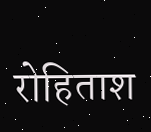रोहिताश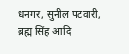धनगर, सुनील पटवारी, ब्रह्म सिंह आदि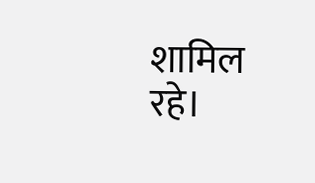शामिल रहे।